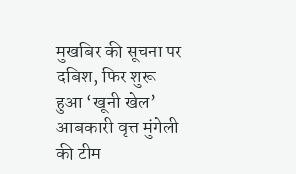मुखबिर की सूचना पर दबिश, फिर शुरू हुआ ‘खूनी खेल’
आबकारी वृत्त मुंगेली की टीम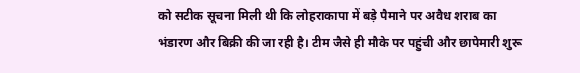को सटीक सूचना मिली थी कि लोहराकापा में बड़े पैमाने पर अवैध शराब का भंडारण और बिक्री की जा रही है। टीम जैसे ही मौके पर पहुंची और छापेमारी शुरू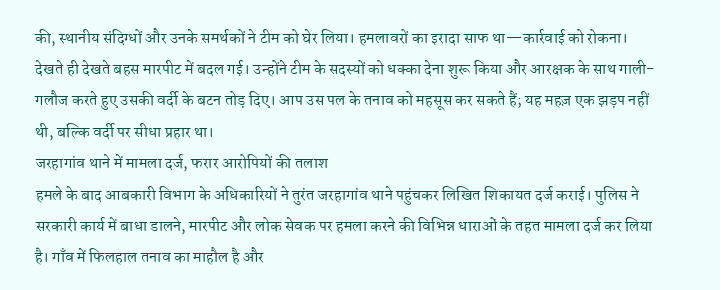की, स्थानीय संदिग्धों और उनके समर्थकों ने टीम को घेर लिया। हमलावरों का इरादा साफ था—कार्रवाई को रोकना। देखते ही देखते बहस मारपीट में बदल गई। उन्होंने टीम के सदस्यों को धक्का देना शुरू किया और आरक्षक के साथ गाली-गलौज करते हुए उसकी वर्दी के बटन तोड़ दिए। आप उस पल के तनाव को महसूस कर सकते हैं; यह महज़ एक झड़प नहीं थी, बल्कि वर्दी पर सीधा प्रहार था।
जरहागांव थाने में मामला दर्ज, फरार आरोपियों की तलाश
हमले के बाद आबकारी विभाग के अधिकारियों ने तुरंत जरहागांव थाने पहुंचकर लिखित शिकायत दर्ज कराई। पुलिस ने सरकारी कार्य में बाधा डालने, मारपीट और लोक सेवक पर हमला करने की विभिन्न धाराओं के तहत मामला दर्ज कर लिया है। गाँव में फिलहाल तनाव का माहौल है और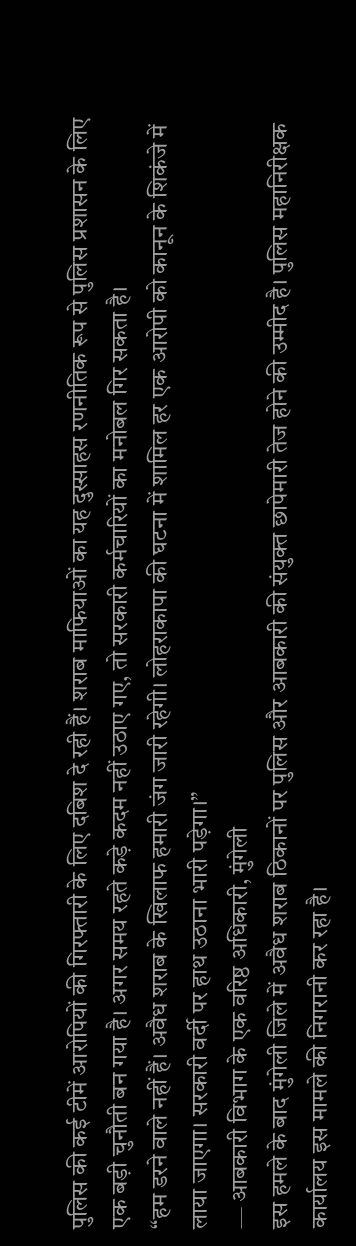पुलिस की कई टीमें आरोपियों की गिरफ्तारी के लिए दबिश दे रही हैं। शराब माफियाओं का यह दुस्साहस रणनीतिक रूप से पुलिस प्रशासन के लिए एक बड़ी चुनौती बन गया है। अगर समय रहते कड़े कदम नहीं उठाए गए, तो सरकारी कर्मचारियों का मनोबल गिर सकता है।
“हम डरने वाले नहीं हैं। अवैध शराब के खिलाफ हमारी जंग जारी रहेगी। लोहराकापा की घटना में शामिल हर एक आरोपी को कानून के शिकंजे में लाया जाएगा। सरकारी वर्दी पर हाथ उठाना भारी पड़ेगा।”
— आबकारी विभाग के एक वरिष्ठ अधिकारी, मुंगेली
इस हमले के बाद मुंगेली जिले में अवैध शराब ठिकानों पर पुलिस और आबकारी की संयुक्त छापेमारी तेज होने की उम्मीद है। पुलिस महानिरीक्षक कार्यालय इस मामले की निगरानी कर रहा है।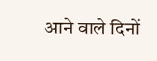आने वाले दिनों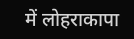में लोहराकापा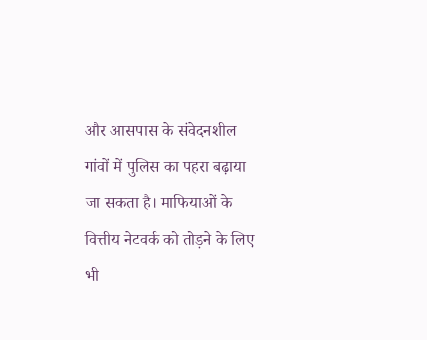और आसपास के संवेदनशील गांवों में पुलिस का पहरा बढ़ाया जा सकता है। माफियाओं के वित्तीय नेटवर्क को तोड़ने के लिए भी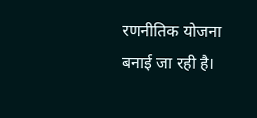रणनीतिक योजना बनाई जा रही है।